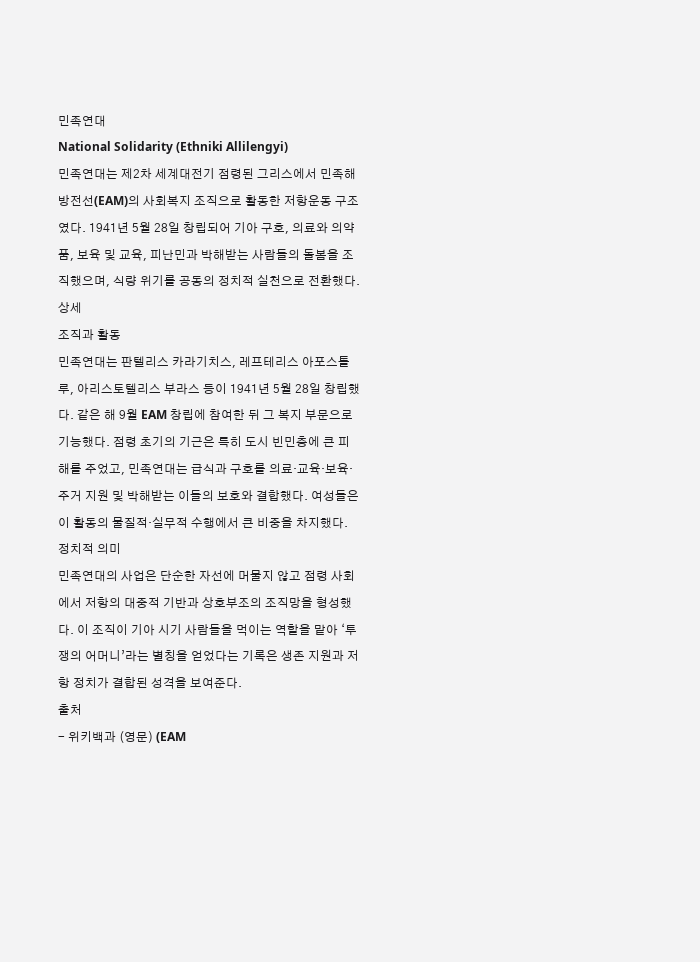민족연대
National Solidarity (Ethniki Allilengyi)
민족연대는 제2차 세계대전기 점령된 그리스에서 민족해방전선(EAM)의 사회복지 조직으로 활동한 저항운동 구조였다. 1941년 5월 28일 창립되어 기아 구호, 의료와 의약품, 보육 및 교육, 피난민과 박해받는 사람들의 돌봄을 조직했으며, 식량 위기를 공동의 정치적 실천으로 전환했다.
상세
조직과 활동
민족연대는 판텔리스 카라기치스, 레프테리스 아포스톨루, 아리스토텔리스 부라스 등이 1941년 5월 28일 창립했다. 같은 해 9월 EAM 창립에 참여한 뒤 그 복지 부문으로 기능했다. 점령 초기의 기근은 특히 도시 빈민층에 큰 피해를 주었고, 민족연대는 급식과 구호를 의료·교육·보육·주거 지원 및 박해받는 이들의 보호와 결합했다. 여성들은 이 활동의 물질적·실무적 수행에서 큰 비중을 차지했다.
정치적 의미
민족연대의 사업은 단순한 자선에 머물지 않고 점령 사회에서 저항의 대중적 기반과 상호부조의 조직망을 형성했다. 이 조직이 기아 시기 사람들을 먹이는 역할을 맡아 ‘투쟁의 어머니’라는 별칭을 얻었다는 기록은 생존 지원과 저항 정치가 결합된 성격을 보여준다.
출처
- 위키백과 (영문) (EAM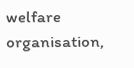welfare organisation,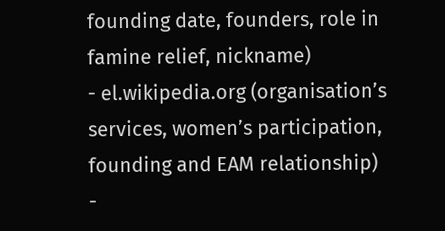founding date, founders, role in famine relief, nickname)
- el.wikipedia.org (organisation’s services, women’s participation, founding and EAM relationship)
-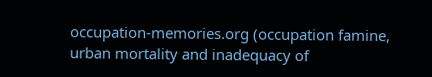occupation-memories.org (occupation famine, urban mortality and inadequacy of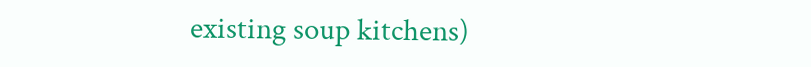existing soup kitchens)